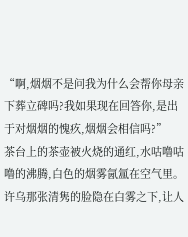“啊,烟烟不是问我为什么会帮你母亲下葬立碑吗?我如果现在回答你,是出于对烟烟的愧疚,烟烟会相信吗?”
茶台上的茶壶被火烧的通红,水咕噜咕噜的沸腾,白色的烟雾氤氲在空气里。
许乌那张清隽的脸隐在白雾之下,让人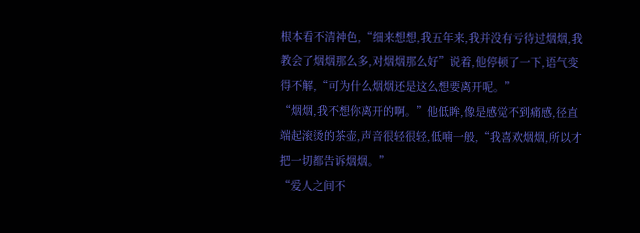根本看不清神色,“细来想想,我五年来,我并没有亏待过烟烟,我教会了烟烟那么多,对烟烟那么好”说着,他停顿了一下,语气变得不解,“可为什么烟烟还是这么想要离开呢。”
“烟烟,我不想你离开的啊。”他低眸,像是感觉不到痛感,径直端起滚烫的茶壶,声音很轻很轻,低喃一般,“我喜欢烟烟,所以才把一切都告诉烟烟。”
“爱人之间不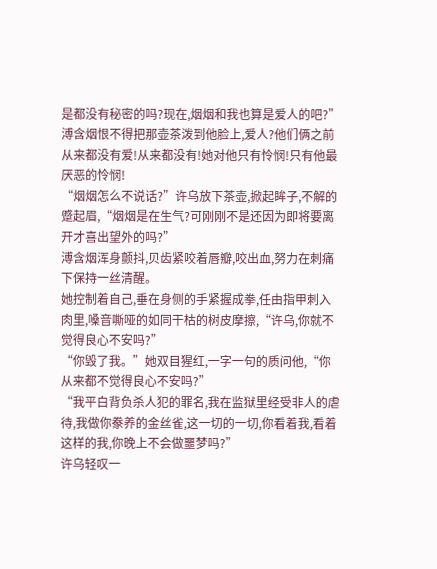是都没有秘密的吗?现在,烟烟和我也算是爱人的吧?”
溥含烟恨不得把那壶茶泼到他脸上,爱人?他们俩之前从来都没有爱!从来都没有!她对他只有怜悯!只有他最厌恶的怜悯!
“烟烟怎么不说话?”许乌放下茶壶,掀起眸子,不解的蹙起眉,“烟烟是在生气?可刚刚不是还因为即将要离开才喜出望外的吗?”
溥含烟浑身颤抖,贝齿紧咬着唇瓣,咬出血,努力在刺痛下保持一丝清醒。
她控制着自己,垂在身侧的手紧握成拳,任由指甲刺入肉里,嗓音嘶哑的如同干枯的树皮摩擦,“许乌,你就不觉得良心不安吗?”
“你毁了我。”她双目猩红,一字一句的质问他,“你从来都不觉得良心不安吗?”
“我平白背负杀人犯的罪名,我在监狱里经受非人的虐待,我做你豢养的金丝雀,这一切的一切,你看着我,看着这样的我,你晚上不会做噩梦吗?”
许乌轻叹一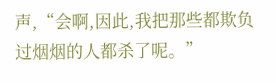声,“会啊,因此,我把那些都欺负过烟烟的人都杀了呢。”